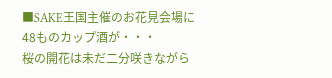■SAKE王国主催のお花見会場に48ものカップ酒が・・・
桜の開花は未だ二分咲きながら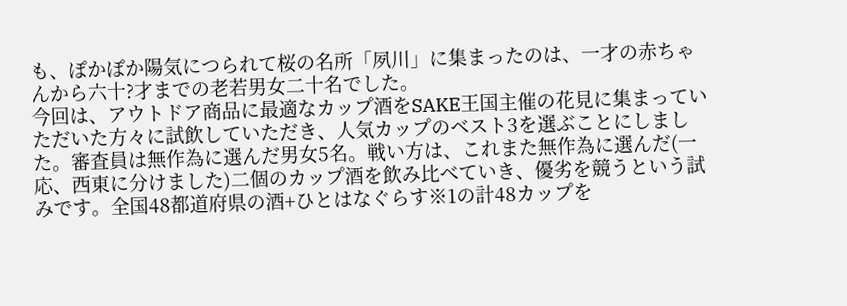も、ぽかぽか陽気につられて桜の名所「夙川」に集まったのは、一才の赤ちゃんから六十?才までの老若男女二十名でした。
今回は、アウトドア商品に最適なカップ酒をSAKE王国主催の花見に集まっていただいた方々に試飲していただき、人気カップのベスト3を選ぶことにしました。審査員は無作為に選んだ男女5名。戦い方は、これまた無作為に選んだ(一応、西東に分けました)二個のカップ酒を飲み比べていき、優劣を競うという試みです。全国48都道府県の酒+ひとはなぐらす※1の計48カップを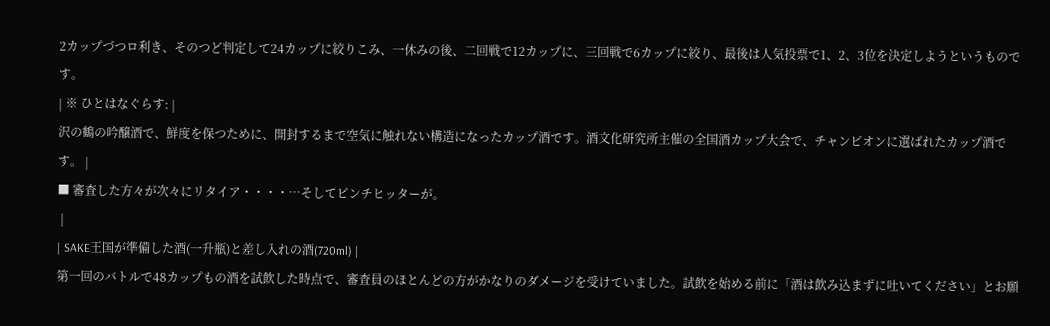2カップづつロ利き、そのつど判定して24カップに絞りこみ、一休みの後、二回戦で12カップに、三回戦で6カップに絞り、最後は人気投票で1、2、3位を決定しようというものです。
| ※ ひとはなぐらす: |
沢の鶴の吟醸酒で、鮮度を保つために、開封するまで空気に触れない構造になったカップ酒です。酒文化研究所主催の全国酒カップ大会で、チャンピオンに選ばれたカップ酒です。 |
■ 審査した方々が次々にリタイア・・・・…そしてピンチヒッターが。
 |
| SAKE王国が準備した酒(一升瓶)と差し入れの酒(720ml) |
第一回のバトルで48カップもの酒を試飲した時点で、審査員のほとんどの方がかなりのダメージを受けていました。試飲を始める前に「酒は飲み込まずに吐いてください」とお願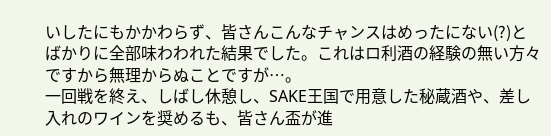いしたにもかかわらず、皆さんこんなチャンスはめったにない(?)とばかりに全部味わわれた結果でした。これはロ利酒の経験の無い方々ですから無理からぬことですが…。
一回戦を終え、しばし休憩し、SAKE王国で用意した秘蔵酒や、差し入れのワインを奨めるも、皆さん盃が進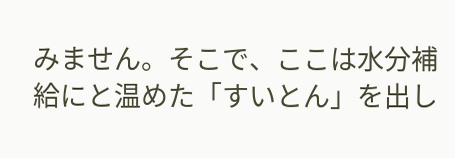みません。そこで、ここは水分補給にと温めた「すいとん」を出し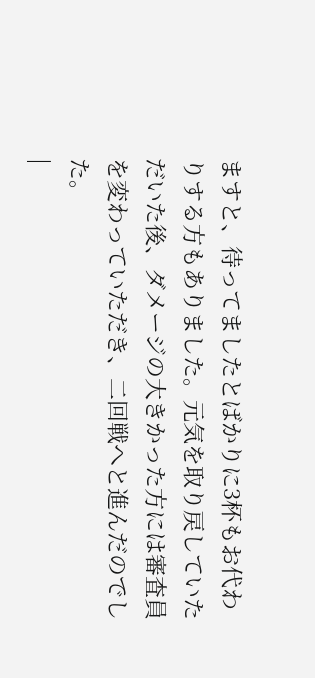ますと、待ってましたとばかりに3杯もお代わりする方もありました。元気を取り戻していただいた後、ダメージの大きかった方には審査員を変わっていただき、二回戦へと進んだのでした。
|